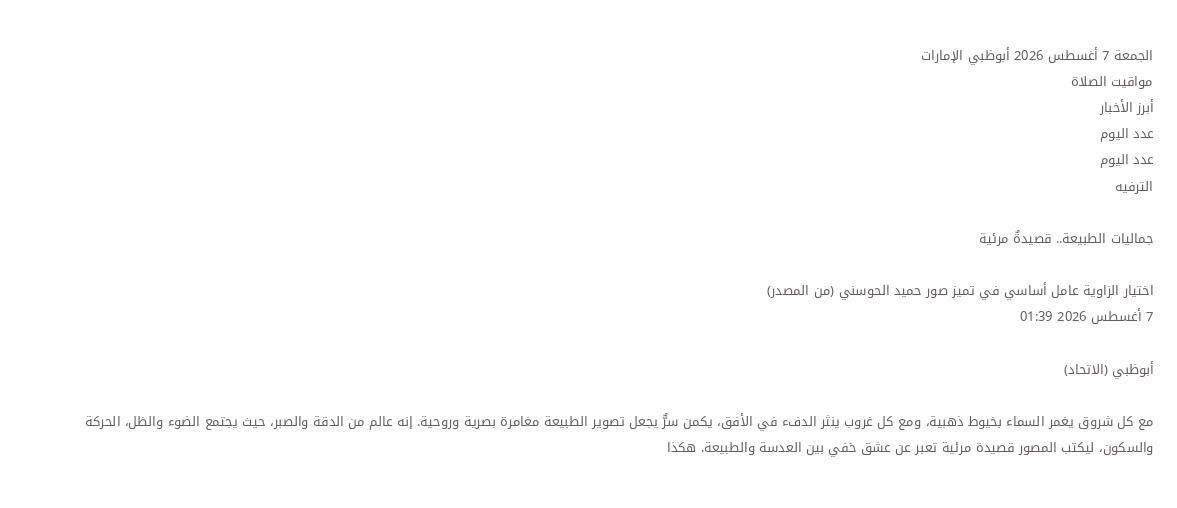الجمعة 7 أغسطس 2026 أبوظبي الإمارات
مواقيت الصلاة
أبرز الأخبار
عدد اليوم
عدد اليوم
الترفيه

جماليات الطبيعة.. قصيدةٌ مرئية

اختيار الزاوية عامل أساسي في تميز صور حميد الحوسني (من المصدر)
7 أغسطس 2026 01:39

أبوظبي (الاتحاد)

مع كل شروق يغمر السماء بخيوط ذهبية، ومع كل غروب ينثر الدفء في الأفق، يكمن سرٌّ يجعل تصوير الطبيعة مغامرة بصرية وروحية. إنه عالم من الدقة والصبر، حيث يجتمع الضوء والظل، الحركة والسكون، ليكتب المصور قصيدة مرئية تعبر عن عشق خفي بين العدسة والطبيعة. هكذا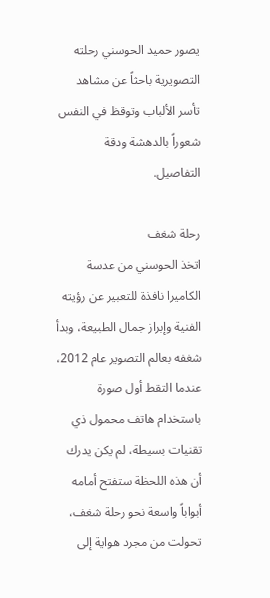يصور حميد الحوسني رحلته التصويرية باحثاً عن مشاهد تأسر الألباب وتوقظ في النفس شعوراً بالدهشة ودقة التفاصيل.

رحلة شغف
اتخذ الحوسني من عدسة الكاميرا نافذة للتعبير عن رؤيته الفنية وإبراز جمال الطبيعة، وبدأ شغفه بعالم التصوير عام 2012، عندما التقط أول صورة باستخدام هاتف محمول ذي تقنيات بسيطة، لم يكن يدرك أن هذه اللحظة ستفتح أمامه أبواباً واسعة نحو رحلة شغف، تحولت من مجرد هواية إلى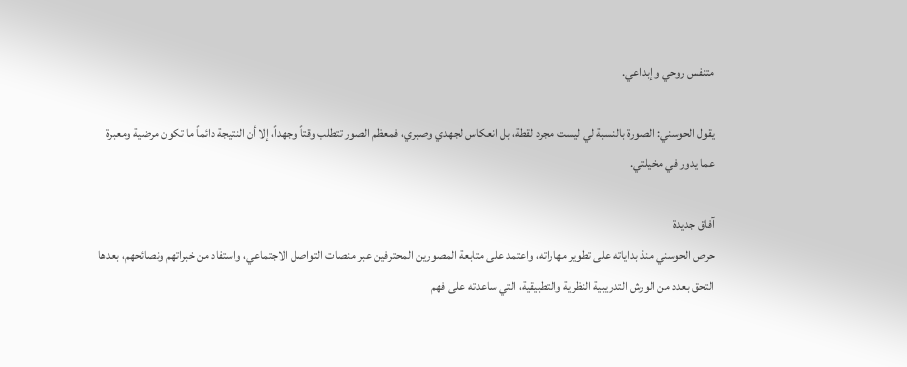متنفس روحي وإبداعي.

يقول الحوسني: الصورة بالنسبة لي ليست مجرد لقطة، بل انعكاس لجهدي وصبري، فمعظم الصور تتطلب وقتاً وجهداً، إلا أن النتيجة دائماً ما تكون مرضية ومعبرة عما يدور في مخيلتي.

آفاق جديدة
حرص الحوسني منذ بداياته على تطوير مهاراته، واعتمد على متابعة المصورين المحترفين عبر منصات التواصل الاجتماعي، واستفاد من خبراتهم ونصائحهم، بعدها التحق بعدد من الورش التدريبية النظرية والتطبيقية، التي ساعدته على فهم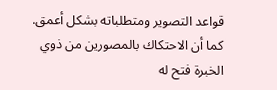قواعد التصوير ومتطلباته بشكل أعمق. كما أن الاحتكاك بالمصورين من ذوي الخبرة فتح له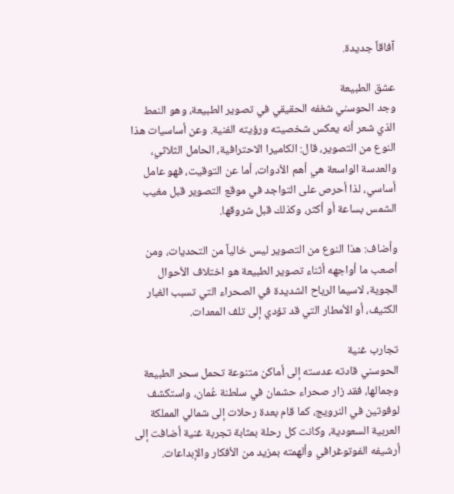آفاقاً جديدة.

عشق الطبيعة
وجد الحوسني شغفه الحقيقي في تصوير الطبيعة، وهو النمط الذي شعر أنه يعكس شخصيته ورؤيته الفنية. وعن أساسيات هذا النوع من التصوير، قال: الكاميرا الاحترافية، الحامل الثلاثي، والعدسة الواسعة هي أهم الأدوات، أما عن التوقيت، فهو عامل أساسي، لذا أحرص على التواجد في موقع التصوير قبل مغيب الشمس بساعة أو أكثر، وكذلك قبل شروقها.

وأضاف: هذا النوع من التصوير ليس خالياً من التحديات، ومن أصعب ما أواجهه أثناء تصوير الطبيعة هو اختلاف الأحوال الجوية، لاسيما الرياح الشديدة في الصحراء التي تسبب الغبار الكثيف، أو الأمطار التي قد تؤدي إلى تلف المعدات.

تجارب غنية
الحوسني قادته عدسته إلى أماكن متنوعة تحمل سحر الطبيعة وجمالها، فقد زار صحراء حشمان في سلطنة عُمان، واستكشف لوفوتين في النرويج، كما قام بعدة رحلات إلى شمالي المملكة العربية السعودية، وكانت كل رحلة بمثابة تجربة غنية أضافت إلى أرشيفه الفوتوغرافي وألهمته بمزيد من الأفكار والإبداعات.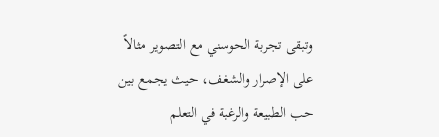وتبقى تجربة الحوسني مع التصوير مثالاً على الإصرار والشغف، حيث يجمع بين حب الطبيعة والرغبة في التعلم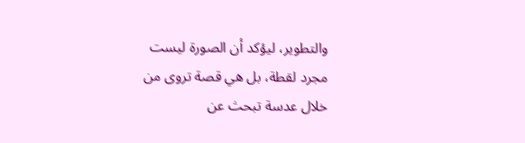والتطوير، ليؤكد أن الصورة ليست مجرد لقطة، بل هي قصة تروى من خلال عدسة تبحث عن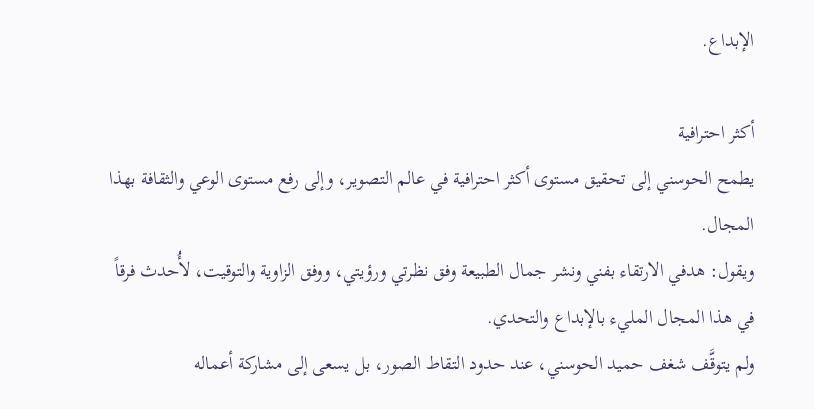الإبداع.

أكثر احترافية
يطمح الحوسني إلى تحقيق مستوى أكثر احترافية في عالم التصوير، وإلى رفع مستوى الوعي والثقافة بهذا المجال.
ويقول: هدفي الارتقاء بفني ونشر جمال الطبيعة وفق نظرتي ورؤيتي، ووفق الزاوية والتوقيت، لأُحدث فرقاً في هذا المجال المليء بالإبداع والتحدي.
ولم يتوقَّف شغف حميد الحوسني، عند حدود التقاط الصور، بل يسعى إلى مشاركة أعماله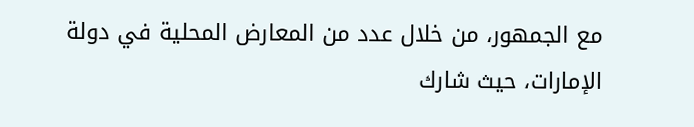مع الجمهور، من خلال عدد من المعارض المحلية في دولة الإمارات، حيث شارك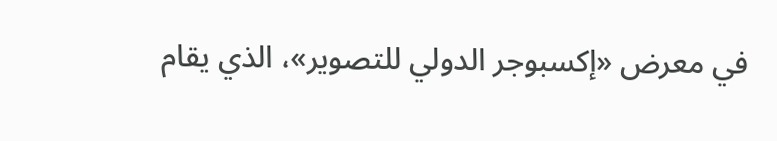في معرض «إكسبوجر الدولي للتصوير»، الذي يقام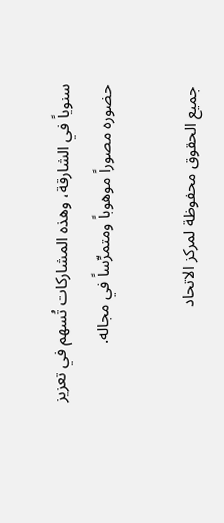سنوياً في الشارقة، وهذه المشاركات تُسهم في تعزيز حضوره مصوراً موهوباً ومتمرِّساً في مجاله.

جميع الحقوق محفوظة لمركز الاتحاد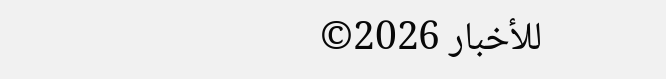للأخبار 2026©